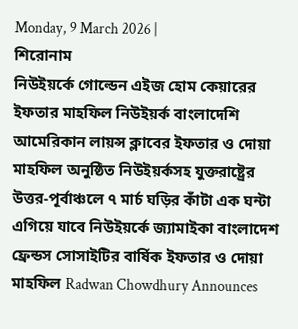Monday, 9 March 2026 |
শিরোনাম
নিউইয়র্কে গোল্ডেন এইজ হোম কেয়ারের ইফতার মাহফিল নিউইয়র্ক বাংলাদেশি আমেরিকান লায়ন্স ক্লাবের ইফতার ও দোয়া মাহফিল অনুষ্ঠিত নিউইয়র্কসহ যুক্তরাষ্ট্রের উত্তর-পূর্বাঞ্চলে ৭ মার্চ ঘড়ির কাঁটা এক ঘন্টা এগিয়ে যাবে নিউইয়র্কে জ্যামাইকা বাংলাদেশ ফ্রেন্ডস সোসাইটির বার্ষিক ইফতার ও দোয়া মাহফিল Radwan Chowdhury Announces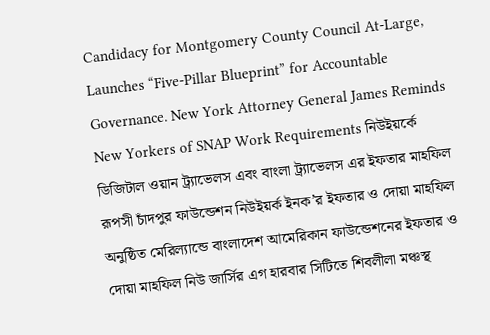Candidacy for Montgomery County Council At-Large, Launches “Five-Pillar Blueprint” for Accountable Governance. New York Attorney General James Reminds New Yorkers of SNAP Work Requirements নিউইয়র্কে ডিজিটাল ওয়ান ট্র্যাভেলস এবং বাংলা ট্র্যাভেলস এর ইফতার মাহফিল রূপসী চাঁদপুর ফাউন্ডেশন নিউইয়র্ক ইনক’র ইফতার ও দোয়া মাহফিল অনুষ্ঠিত মেরিল্যান্ডে বাংলাদেশ আমেরিকান ফাউন্ডেশনের ইফতার ও দোয়া মাহফিল নিউ জার্সির এগ হারবার সিটিতে শিবলীলা মঞ্চস্থ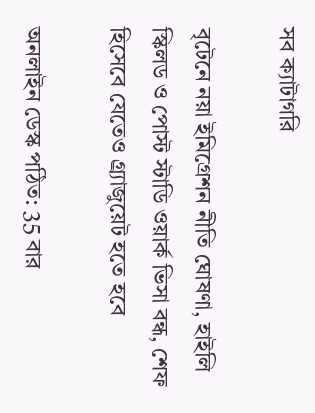সব ক্যাটাগরি

বৃটেনে নয়া ইমিগ্রেশন নীতি ঘোষণা, হাইলি স্কিলড ও পোস্ট স্টাডি ওয়ার্ক ভিসা বন্ধ, শেফ হিসেবে যেতেও গ্র্র্যাজুয়েট হতে হবে

অনলাইন ডেস্ক পঠিত: 35 বার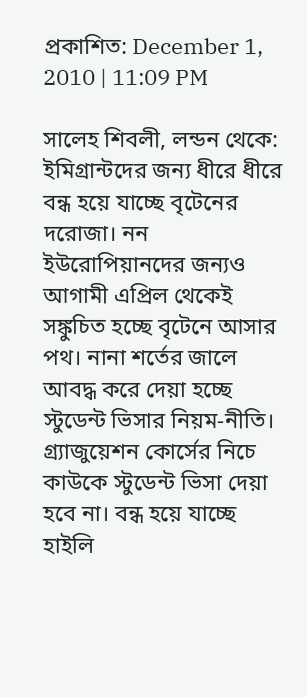প্রকাশিত: December 1, 2010 | 11:09 PM

সালেহ শিবলী, লন্ডন থেকে: ইমিগ্রান্টদের জন্য ধীরে ধীরে বন্ধ হয়ে যাচ্ছে বৃটেনের দরোজা। নন ইউরোপিয়ানদের জন্যও আগামী এপ্রিল থেকেই সঙ্কুচিত হচ্ছে বৃটেনে আসার পথ। নানা শর্তের জালে আবদ্ধ করে দেয়া হচ্ছে স্টুডেন্ট ভিসার নিয়ম-নীতি। গ্র্যাজুয়েশন কোর্সের নিচে কাউকে স্টুডেন্ট ভিসা দেয়া হবে না। বন্ধ হয়ে যাচ্ছে হাইলি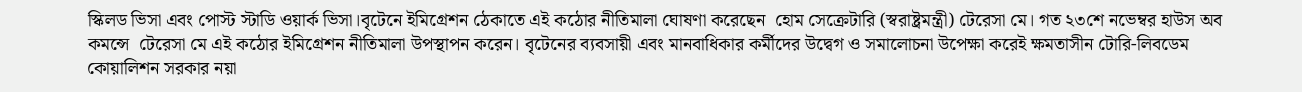স্কিলড ভিসা এবং পোস্ট স্টাডি ওয়ার্ক ভিসা।বৃটেনে ইমিগ্রেশন ঠেকাতে এই কঠোর নীতিমালা ঘোষণা করেছেন  হোম সেক্রেটারি (স্বরাষ্ট্রমন্ত্রী) টেরেসা মে। গত ২৩শে নভেম্বর হাউস অব কমন্সে  টেরেসা মে এই কঠোর ইমিগ্রেশন নীতিমালা উপস্থাপন করেন। বৃটেনের ব্যবসায়ী এবং মানবাধিকার কর্মীদের উদ্বেগ ও সমালোচনা উপেক্ষা করেই ক্ষমতাসীন টোরি-লিবডেম কোয়ালিশন সরকার নয়া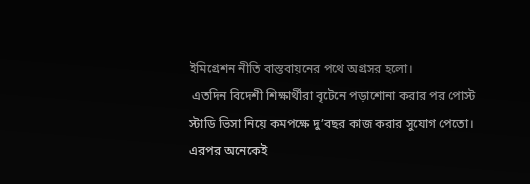ইমিগ্রেশন নীতি বাস্তবায়নের পথে অগ্রসর হলো।
 এতদিন বিদেশী শিক্ষার্থীরা বৃটেনে পড়াশোনা করার পর পোস্ট স্টাডি ভিসা নিয়ে কমপক্ষে দু’বছর কাজ করার সুযোগ পেতো। এরপর অনেকেই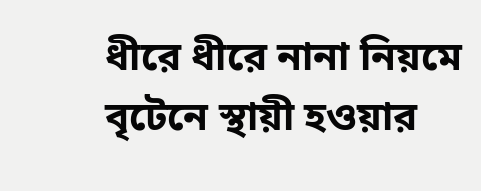ধীরে ধীরে নানা নিয়মে বৃটেনে স্থায়ী হওয়ার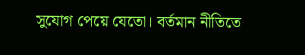সুযোগ পেয়ে যেতো। বর্তমান নীতিতে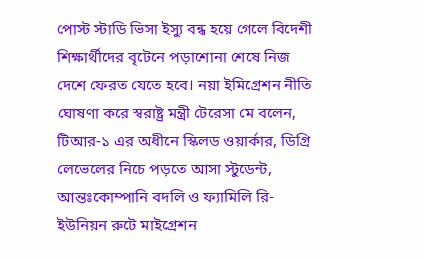পোস্ট স্টাডি ভিসা ইস্যু বন্ধ হয়ে গেলে বিদেশী শিক্ষার্থীদের বৃটেনে পড়াশোনা শেষে নিজ দেশে ফেরত যেতে হবে। নয়া ইমিগ্রেশন নীতি ঘোষণা করে স্বরাষ্ট্র মন্ত্রী টেরেসা মে বলেন, টিআর-১ এর অধীনে স্কিলড ওয়ার্কার, ডিগ্রি লেভেলের নিচে পড়তে আসা স্টুডেন্ট, আন্তঃকোম্পানি বদলি ও ফ্যামিলি রি-ইউনিয়ন রুটে মাইগ্রেশন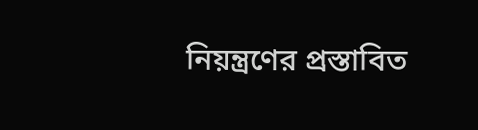নিয়ন্ত্রণের প্রস্তাবিত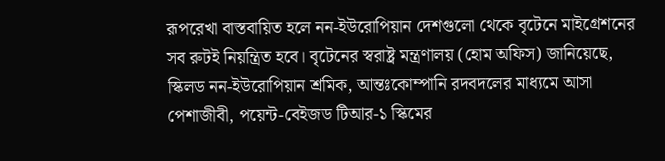রূপরেখা বাস্তবায়িত হলে নন-ইউরোপিয়ান দেশগুলো থেকে বৃটেনে মাইগ্রেশনের সব রুটই নিয়ন্ত্রিত হবে। বৃটেনের স্বরাষ্ট্র মন্ত্রণালয় (হোম অফিস) জানিয়েছে, স্কিলড নন-ইউরোপিয়ান শ্রমিক, আন্তঃকোম্পানি রদবদলের মাধ্যমে আসা পেশাজীবী, পয়েন্ট-বেইজড টিআর-১ স্কিমের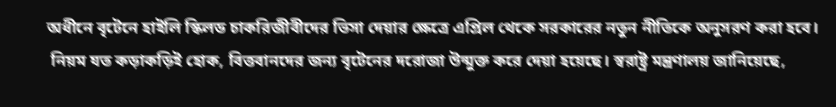অধীনে বৃটেনে হাইলি স্কিলড চাকরিজীবীদের ভিসা দেয়ার ক্ষেত্রে এপ্রিল থেকে সরকারের নতুন নীতিকে অনুসরণ করা হবে।
 নিয়ম যত কড়াকড়িই হোক, বিত্তবানদের জন্য বৃটেনের দরোজা উন্মুক্ত করে দেয়া হয়েছে। স্বরাষ্ট্র মন্ত্রণালয় জানিয়েছে,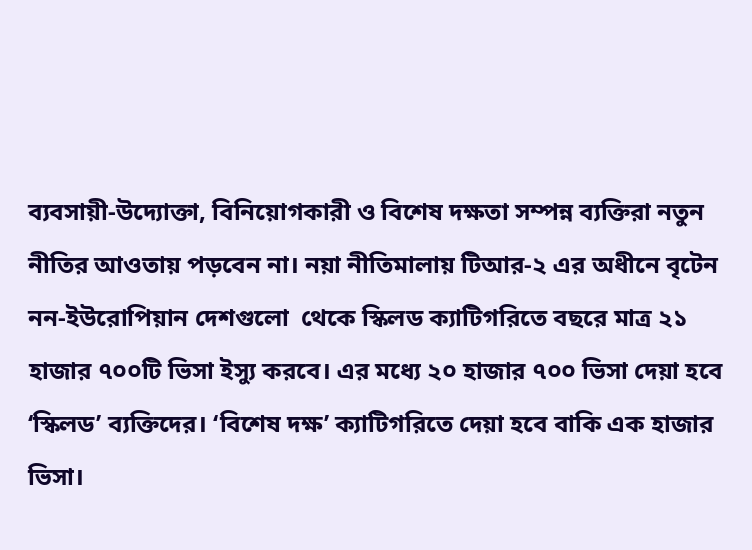ব্যবসায়ী-উদ্যোক্তা, বিনিয়োগকারী ও বিশেষ দক্ষতা সম্পন্ন ব্যক্তিরা নতুন নীতির আওতায় পড়বেন না। নয়া নীতিমালায় টিআর-২ এর অধীনে বৃটেন নন-ইউরোপিয়ান দেশগুলো  থেকে স্কিলড ক্যাটিগরিতে বছরে মাত্র ২১ হাজার ৭০০টি ভিসা ইস্যু করবে। এর মধ্যে ২০ হাজার ৭০০ ভিসা দেয়া হবে ‘স্কিলড’ ব্যক্তিদের। ‘বিশেষ দক্ষ’ ক্যাটিগরিতে দেয়া হবে বাকি এক হাজার ভিসা।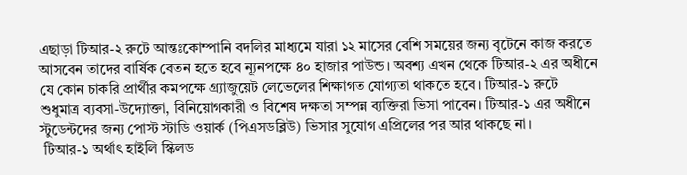এছাড়া টিআর-২ রুটে আন্তঃকোম্পানি বদলির মাধ্যমে যারা ১২ মাসের বেশি সময়ের জন্য বৃটেনে কাজ করতে আসবেন তাদের বার্ষিক বেতন হতে হবে ন্যূনপক্ষে ৪০ হাজার পাউন্ড। অবশ্য এখন থেকে টিআর-২ এর অধীনে যে কোন চাকরি প্রার্থীর কমপক্ষে গ্র্যাজুয়েট লেভেলের শিক্ষাগত যোগ্যতা থাকতে হবে। টিআর-১ রুটে শুধুমাত্র ব্যবসা-উদ্যোক্তা, বিনিয়োগকারী ও বিশেষ দক্ষতা সম্পন্ন ব্যক্তিরা ভিসা পাবেন। টিআর-১ এর অধীনে স্টুডেন্টদের জন্য পোস্ট স্টাডি ওয়ার্ক (পিএসডব্লিউ) ভিসার সুযোগ এপ্রিলের পর আর থাকছে না।
 টিআর-১ অর্থাৎ হাইলি স্কিলড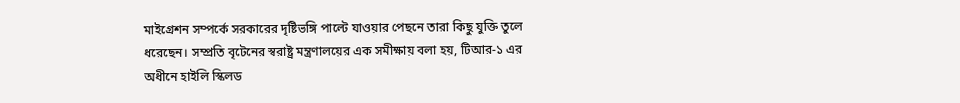মাইগ্রেশন সম্পর্কে সরকারের দৃষ্টিভঙ্গি পাল্টে যাওয়ার পেছনে তারা কিছু যুক্তি তুলে ধরেছেন। সম্প্রতি বৃটেনের স্বরাষ্ট্র মন্ত্রণালয়ের এক সমীক্ষায় বলা হয়, টিআর-১ এর অধীনে হাইলি স্কিলড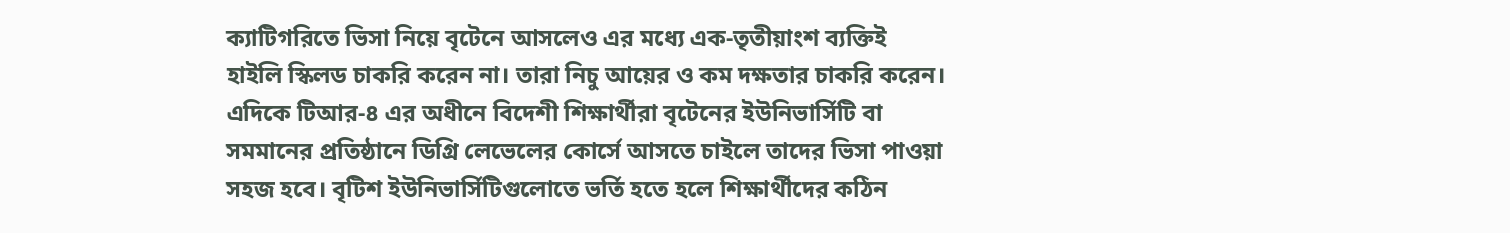ক্যাটিগরিতে ভিসা নিয়ে বৃটেনে আসলেও এর মধ্যে এক-তৃতীয়াংশ ব্যক্তিই হাইলি স্কিলড চাকরি করেন না। তারা নিচু আয়ের ও কম দক্ষতার চাকরি করেন। এদিকে টিআর-৪ এর অধীনে বিদেশী শিক্ষার্থীরা বৃটেনের ইউনিভার্সিটি বা সমমানের প্রতিষ্ঠানে ডিগ্রি লেভেলের কোর্সে আসতে চাইলে তাদের ভিসা পাওয়া সহজ হবে। বৃটিশ ইউনিভার্সিটিগুলোতে ভর্তি হতে হলে শিক্ষার্থীদের কঠিন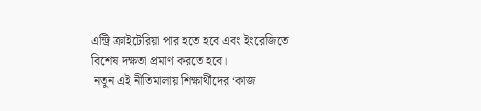এন্ট্রি ক্রাইটেরিয়া পার হতে হবে এবং ইংরেজিতে বিশেষ দক্ষতা প্রমাণ করতে হবে।
 নতুন এই নীতিমালায় শিক্ষার্থীদের ‘কাজ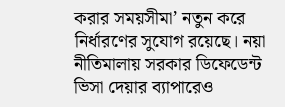করার সময়সীমা’ নতুন করে নির্ধারণের সুযোগ রয়েছে। নয়া নীতিমালায় সরকার ডিফেডেন্ট ভিসা দেয়ার ব্যাপারেও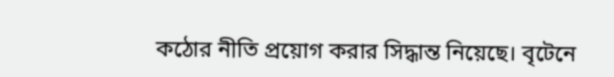কঠোর নীতি প্রয়োগ করার সিদ্ধান্ত নিয়েছে। বৃটেনে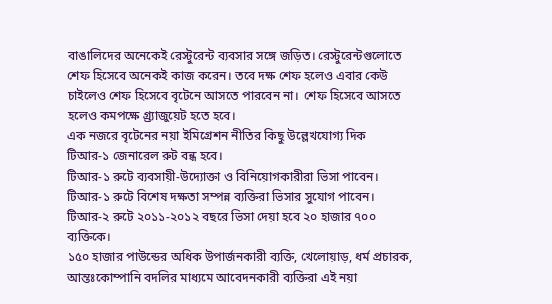বাঙালিদের অনেকেই রেস্টুরেন্ট ব্যবসার সঙ্গে জড়িত। রেস্টুরেন্টগুলোতে শেফ হিসেবে অনেকই কাজ করেন। তবে দক্ষ শেফ হলেও এবার কেউ চাইলেও শেফ হিসেবে বৃটেনে আসতে পারবেন না।  শেফ হিসেবে আসতে হলেও কমপক্ষে গ্র্র্যাজুয়েট হতে হবে।
এক নজরে বৃটেনের নয়া ইমিগ্রেশন নীতির কিছু উল্লেখযোগ্য দিক
টিআর-১ জেনারেল রুট বন্ধ হবে।
টিআর-১ রুটে ব্যবসায়ী-উদ্যোক্তা ও বিনিয়োগকারীরা ভিসা পাবেন।
টিআর-১ রুটে বিশেষ দক্ষতা সম্পন্ন ব্যক্তিরা ভিসার সুযোগ পাবেন।
টিআর-২ রুটে ২০১১-২০১২ বছরে ভিসা দেয়া হবে ২০ হাজার ৭০০ ব্যক্তিকে।
১৫০ হাজার পাউন্ডের অধিক উপার্জনকারী ব্যক্তি, খেলোয়াড়, ধর্ম প্রচারক, আন্তঃকোম্পানি বদলির মাধ্যমে আবেদনকারী ব্যক্তিরা এই নয়া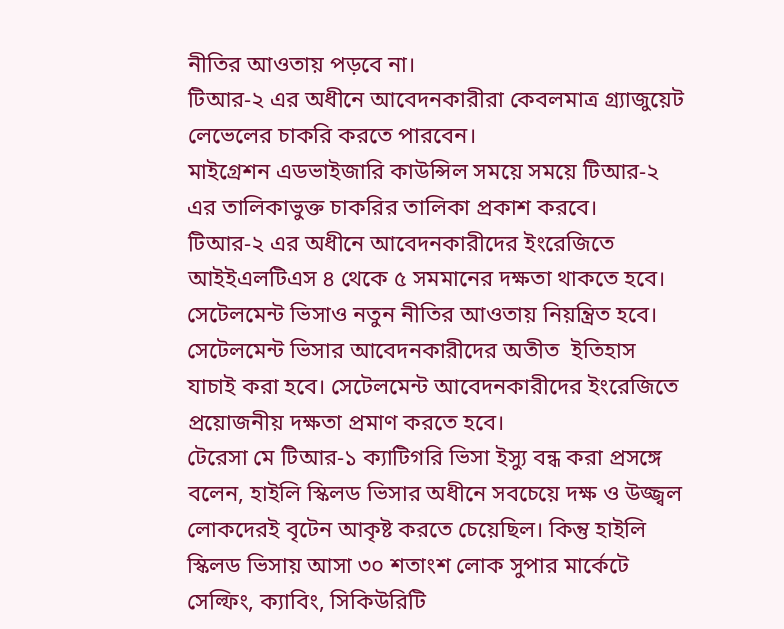নীতির আওতায় পড়বে না।
টিআর-২ এর অধীনে আবেদনকারীরা কেবলমাত্র গ্র্যাজুয়েট লেভেলের চাকরি করতে পারবেন।
মাইগ্রেশন এডভাইজারি কাউন্সিল সময়ে সময়ে টিআর-২ এর তালিকাভুক্ত চাকরির তালিকা প্রকাশ করবে।
টিআর-২ এর অধীনে আবেদনকারীদের ইংরেজিতে আইইএলটিএস ৪ থেকে ৫ সমমানের দক্ষতা থাকতে হবে। সেটেলমেন্ট ভিসাও নতুন নীতির আওতায় নিয়ন্ত্রিত হবে। সেটেলমেন্ট ভিসার আবেদনকারীদের অতীত  ইতিহাস যাচাই করা হবে। সেটেলমেন্ট আবেদনকারীদের ইংরেজিতে প্রয়োজনীয় দক্ষতা প্রমাণ করতে হবে।
টেরেসা মে টিআর-১ ক্যাটিগরি ভিসা ইস্যু বন্ধ করা প্রসঙ্গে বলেন, হাইলি স্কিলড ভিসার অধীনে সবচেয়ে দক্ষ ও উজ্জ্বল লোকদেরই বৃটেন আকৃষ্ট করতে চেয়েছিল। কিন্তু হাইলি স্কিলড ভিসায় আসা ৩০ শতাংশ লোক সুপার মার্কেটে সেল্ফিং, ক্যাবিং, সিকিউরিটি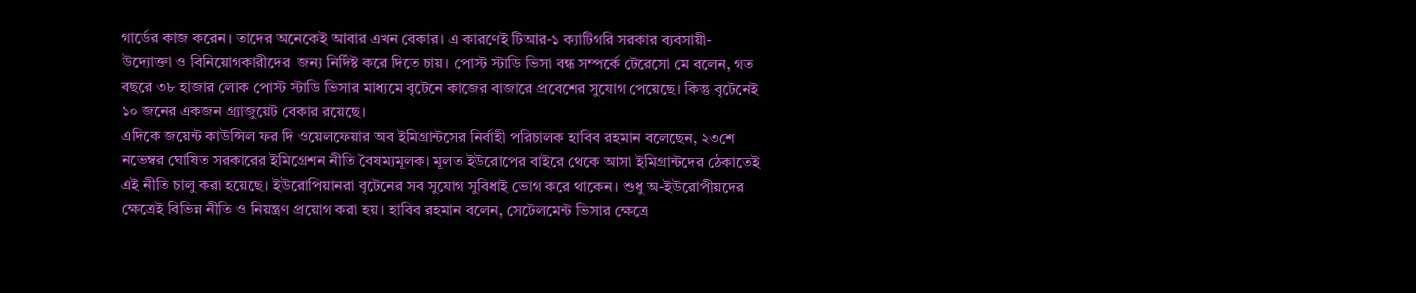গার্ডের কাজ করেন। তাদের অনেকেই আবার এখন বেকার। এ কারণেই টিআর-১ ক্যাটিগরি সরকার ব্যবসায়ী-উদ্যোক্তা ও বিনিয়োগকারীদের  জন্য নির্দিষ্ট করে দিতে চায়। পোস্ট স্টাডি ভিসা বন্ধ সম্পর্কে টেরেসো মে বলেন, গত বছরে ৩৮ হাজার লোক পোস্ট স্টাডি ভিসার মাধ্যমে বৃটেনে কাজের বাজারে প্রবেশের সুযোগ পেয়েছে। কিন্তু বৃটেনেই ১০ জনের একজন গ্র্যাজুয়েট বেকার রয়েছে।
এদিকে জয়েন্ট কাউন্সিল ফর দি ওয়েলফেয়ার অব ইমিগ্রান্টসের নির্বাহী পরিচালক হাবিব রহমান বলেছেন, ২৩শে নভেম্বর ঘোষিত সরকারের ইমিগ্রেশন নীতি বৈষম্যমূলক। মূলত ইউরোপের বাইরে থেকে আসা ইমিগ্রান্টদের ঠেকাতেই এই নীতি চালু করা হয়েছে। ইউরোপিয়ানরা বৃটেনের সব সুযোগ সুবিধাই ভোগ করে থাকেন। শুধু অ-ইউরোপীয়দের ক্ষেত্রেই বিভিন্ন নীতি ও নিয়ন্ত্রণ প্রয়োগ করা হয়। হাবিব রহমান বলেন, সেটেলমেন্ট ভিসার ক্ষেত্রে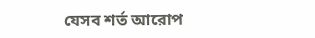যেসব শর্ত আরোপ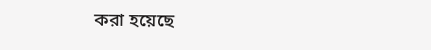করা হয়েছে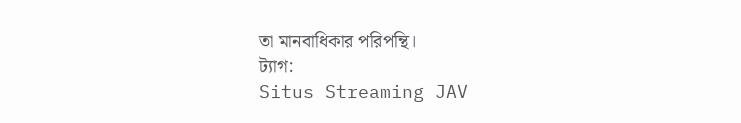তা মানবাধিকার পরিপন্থি।
ট্যাগ:
Situs Streaming JAV